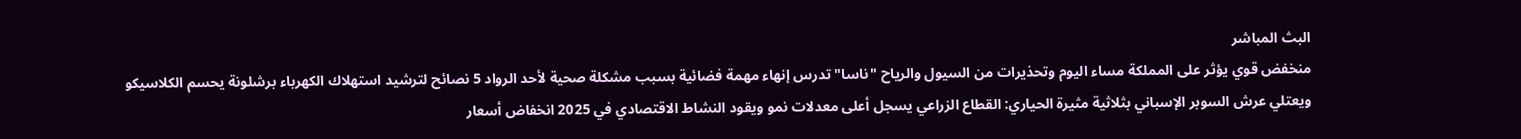البث المباشر
منخفض قوي يؤثر على المملكة مساء اليوم وتحذيرات من السيول والرياح "ناسا" تدرس إنهاء مهمة فضائية بسبب مشكلة صحية لأحد الرواد 5 نصائح لترشيد استهلاك الكهرباء برشلونة يحسم الكلاسيكو ويعتلي عرش السوبر الإسباني بثلاثية مثيرة الحياري: القطاع الزراعي يسجل أعلى معدلات نمو ويقود النشاط الاقتصادي في 2025 انخفاض أسعار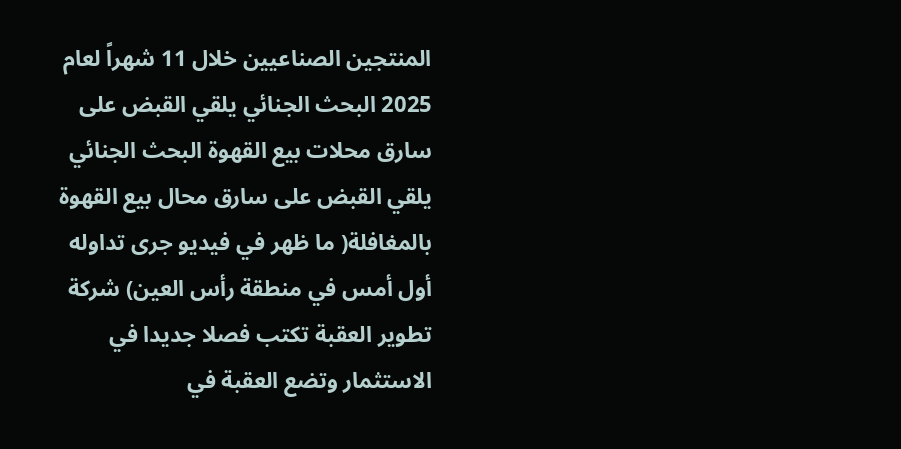المنتجين الصناعيين خلال 11 شهراً لعام 2025 البحث الجنائي يلقي القبض على سارق محلات بيع القهوة البحث الجنائي يلقي القبض على سارق محال بيع القهوة بالمغافلة( ما ظهر في فيديو جرى تداوله أول أمس في منطقة رأس العين) شركة تطوير العقبة تكتب فصلا جديدا في الاستثمار وتضع العقبة في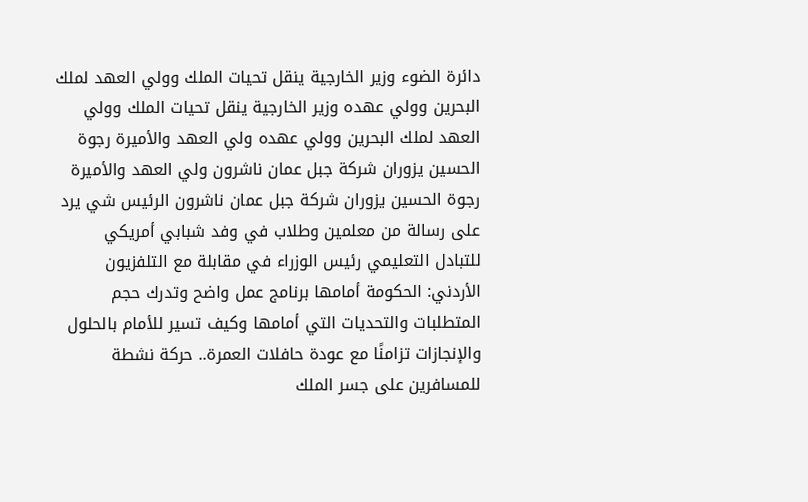دائرة الضوء وزير الخارجية ينقل تحيات الملك وولي العهد لملك البحرين وولي عهده وزير الخارجية ينقل تحيات الملك وولي العهد لملك البحرين وولي عهده ولي العهد والأميرة رجوة الحسين يزوران شركة جبل عمان ناشرون ولي العهد والأميرة رجوة الحسين يزوران شركة جبل عمان ناشرون الرئيس شي يرد على رسالة من معلمين وطلاب في وفد شبابي أمريكي للتبادل التعليمي رئيس الوزراء في مقابلة مع التلفزيون الأردني: الحكومة أمامها برنامج عمل واضح وتدرك حجم المتطلبات والتحديات التي أمامها وكيف تسير للأمام بالحلول والإنجازات تزامنًا مع عودة حافلات العمرة.. حركة نشطة للمسافرين على جسر الملك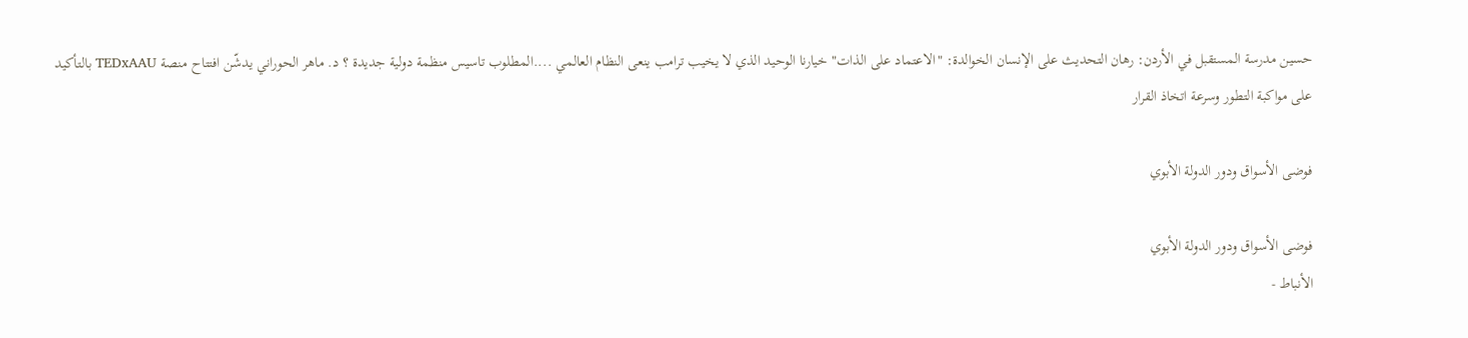حسين مدرسة المستقبل في الأردن: رهان التحديث على الإنسان الخوالدة: "الاعتماد على الذات" خيارنا الوحيد الذي لا يخيب ترامب ينعى النظام العالمي ....المطلوب تاسيس منظمة دولية جديدة ؟ د. ماهر الحوراني يدشّن افتتاح منصة TEDxAAU بالتأكيد على مواكبة التطور وسرعة اتخاذ القرار

فوضى الأسواق ودور الدولة الأبوي

فوضى الأسواق ودور الدولة الأبوي
الأنباط -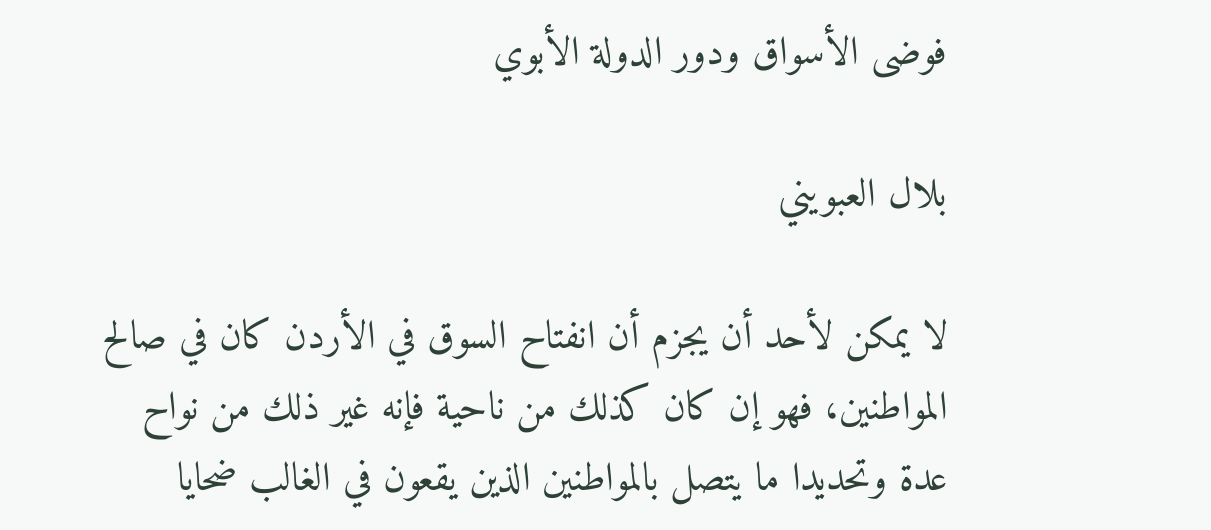فوضى الأسواق ودور الدولة الأبوي

بلال العبويني

لا يمكن لأحد أن يجزم أن انفتاح السوق في الأردن كان في صالح المواطنين، فهو إن كان كذلك من ناحية فإنه غير ذلك من نواح عدة وتحديدا ما يتصل بالمواطنين الذين يقعون في الغالب ضحايا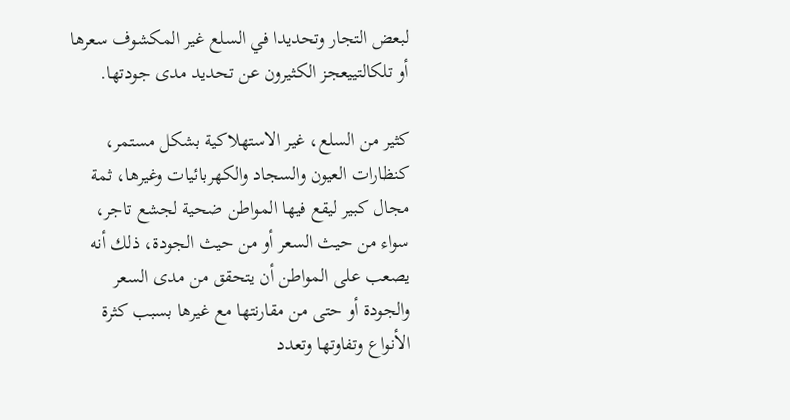لبعض التجار وتحديدا في السلع غير المكشوف سعرها أو تلكالتييعجز الكثيرون عن تحديد مدى جودتها.

كثير من السلع، غير الاستهلاكية بشكل مستمر، كنظارات العيون والسجاد والكهربائيات وغيرها، ثمة مجال كبير ليقع فيها المواطن ضحية لجشع تاجر، سواء من حيث السعر أو من حيث الجودة، ذلك أنه يصعب على المواطن أن يتحقق من مدى السعر والجودة أو حتى من مقارنتها مع غيرها بسبب كثرة الأنواع وتفاوتها وتعدد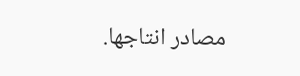مصادر انتاجها.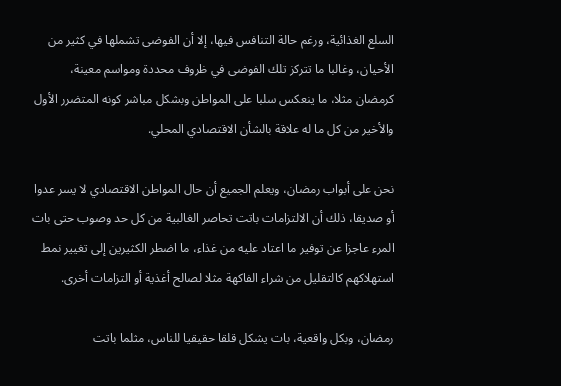السلع الغذائية، ورغم حالة التنافس فيها، إلا أن الفوضى تشملها في كثير من الأحيان، وغالبا ما تتركز تلك الفوضى في ظروف محددة ومواسم معينة، كرمضان مثلا، ما ينعكس سلبا على المواطن وبشكل مباشر كونه المتضرر الأول والأخير من كل ما له علاقة بالشأن الاقتصادي المحلي.

نحن على أبواب رمضان، ويعلم الجميع أن حال المواطن الاقتصادي لا يسر عدوا أو صديقا، ذلك أن الالتزامات باتت تحاصر الغالبية من كل حد وصوب حتى بات المرء عاجزا عن توفير ما اعتاد عليه من غذاء، ما اضطر الكثيرين إلى تغيير نمط استهلاكهم كالتقليل من شراء الفاكهة مثلا لصالح أغذية أو التزامات أخرى.

رمضان، وبكل واقعية، بات يشكل قلقا حقيقيا للناس، مثلما باتت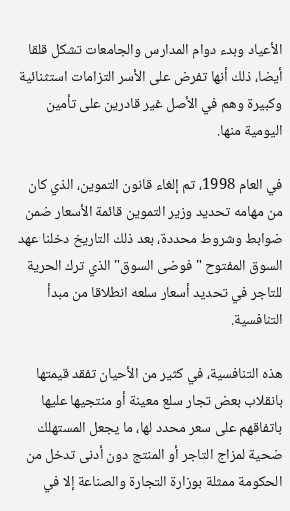الأعياد وبدء دوام المدارس والجامعات تشكل قلقا أيضا، ذلك أنها تفرض على الأسر التزامات استثنائية وكبيرة وهم في الأصل غير قادرين على تأمين اليومية منها.

في العام 1998، تم إلغاء قانون التموين، الذي كان من مهامه تحديد وزير التموين قائمة الأسعار ضمن ضوابط وشروط محددة، بعد ذلك التاريخ دخلنا عهد السوق المفتوح "فوضى السوق" الذي ترك الحرية للتاجر في تحديد أسعار سلعه انطلاقا من مبدأ التنافسية.

هذه التنافسية، في كثير من الأحيان تفقد قيمتها بانقلاب بعض تجار سلع معينة أو منتجيها عليها باتفاقهم على سعر محدد لها، ما يجعل المستهلك ضحية لمزاج التاجر أو المنتج دون أدنى تدخل من الحكومة ممثلة بوزارة التجارة والصناعة إلا في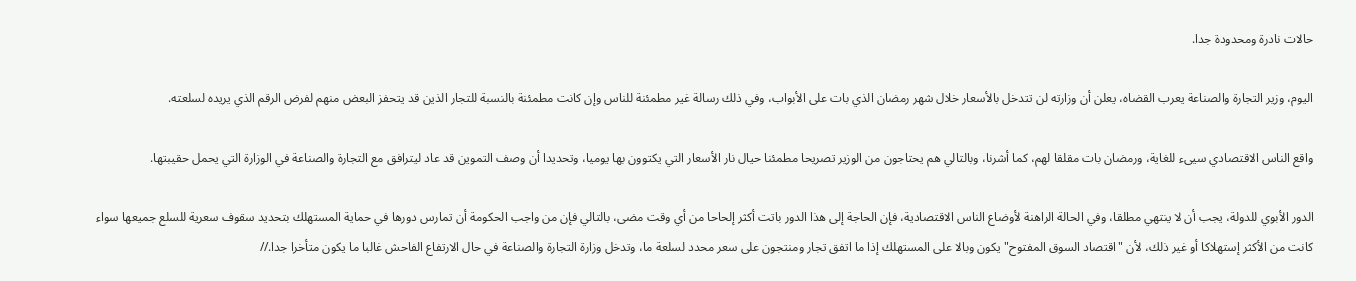حالات نادرة ومحدودة جدا.

اليوم، وزير التجارة والصناعة يعرب القضاه، يعلن أن وزارته لن تتدخل بالأسعار خلال شهر رمضان الذي بات على الأبواب، وفي ذلك رسالة غير مطمئنة للناس وإن كانت مطمئنة بالنسبة للتجار الذين قد يتحفز البعض منهم لفرض الرقم الذي يريده لسلعته.

واقع الناس الاقتصادي سيىء للغاية، ورمضان بات مقلقا لهم، كما أشرنا، وبالتالي هم يحتاجون من الوزير تصريحا مطمئنا حيال نار الأسعار التي يكتوون بها يوميا، وتحديدا أن وصف التموين قد عاد ليترافق مع التجارة والصناعة في الوزارة التي يحمل حقيبتها.

الدور الأبوي للدولة، يجب أن لا ينتهي مطلقا، وفي الحالة الراهنة لأوضاع الناس الاقتصادية، فإن الحاجة إلى هذا الدور باتت أكثر إلحاحا من أي وقت مضى، بالتالي فإن من واجب الحكومة أن تمارس دورها في حماية المستهلك بتحديد سقوف سعرية للسلع جميعها سواء كانت من الأكثر إستهلاكا أو غير ذلك، لأن "اقتصاد السوق المفتوح" يكون وبالا على المستهلك إذا ما اتفق تجار ومنتجون على سعر محدد لسلعة ما، وتدخل وزارة التجارة والصناعة في حال الارتفاع الفاحش غالبا ما يكون متأخرا جدا.//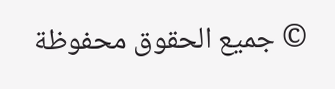© جميع الحقوق محفوظة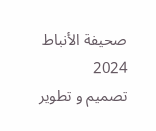صحيفة الأنباط 2024
تصميم و تطوير